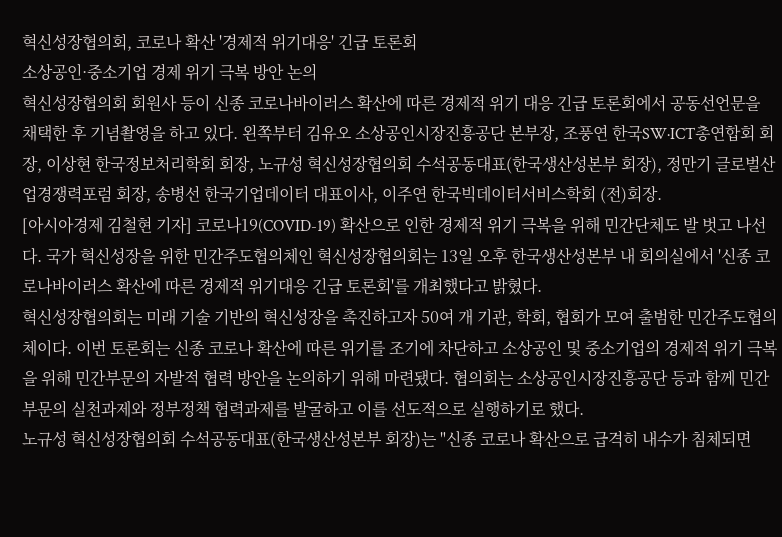혁신성장협의회, 코로나 확산 '경제적 위기대응' 긴급 토론회
소상공인·중소기업 경제 위기 극복 방안 논의
혁신성장협의회 회원사 등이 신종 코로나바이러스 확산에 따른 경제적 위기 대응 긴급 토론회에서 공동선언문을 채택한 후 기념촬영을 하고 있다. 왼쪽부터 김유오 소상공인시장진흥공단 본부장, 조풍연 한국SW·ICT총연합회 회장, 이상현 한국정보처리학회 회장, 노규성 혁신성장협의회 수석공동대표(한국생산성본부 회장), 정만기 글로벌산업경쟁력포럼 회장, 송병선 한국기업데이터 대표이사, 이주연 한국빅데이터서비스학회 (전)회장.
[아시아경제 김철현 기자] 코로나19(COVID-19) 확산으로 인한 경제적 위기 극복을 위해 민간단체도 발 벗고 나선다. 국가 혁신성장을 위한 민간주도협의체인 혁신성장협의회는 13일 오후 한국생산성본부 내 회의실에서 '신종 코로나바이러스 확산에 따른 경제적 위기대응 긴급 토론회'를 개최했다고 밝혔다.
혁신성장협의회는 미래 기술 기반의 혁신성장을 촉진하고자 50여 개 기관, 학회, 협회가 모여 출범한 민간주도협의체이다. 이번 토론회는 신종 코로나 확산에 따른 위기를 조기에 차단하고 소상공인 및 중소기업의 경제적 위기 극복을 위해 민간부문의 자발적 협력 방안을 논의하기 위해 마련됐다. 협의회는 소상공인시장진흥공단 등과 함께 민간부문의 실천과제와 정부정책 협력과제를 발굴하고 이를 선도적으로 실행하기로 했다.
노규성 혁신성장협의회 수석공동대표(한국생산성본부 회장)는 "신종 코로나 확산으로 급격히 내수가 침체되면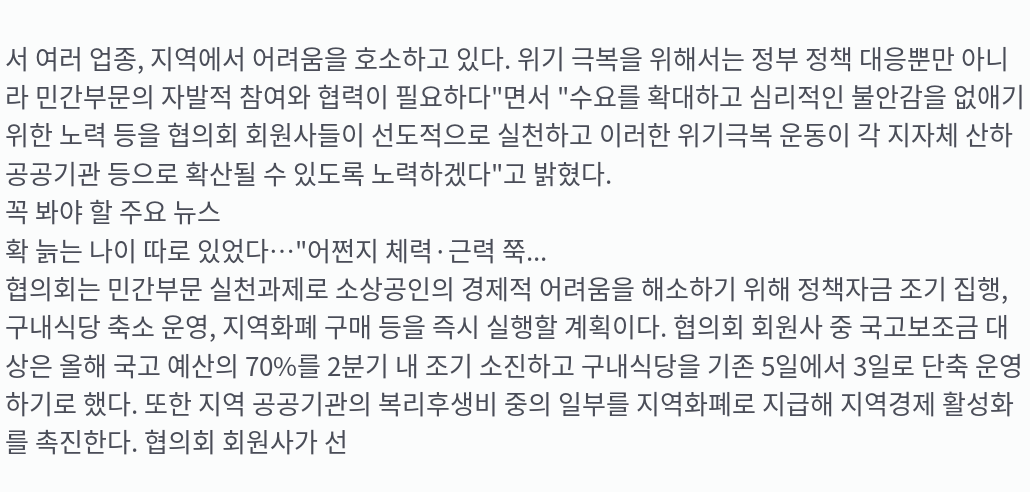서 여러 업종, 지역에서 어려움을 호소하고 있다. 위기 극복을 위해서는 정부 정책 대응뿐만 아니라 민간부문의 자발적 참여와 협력이 필요하다"면서 "수요를 확대하고 심리적인 불안감을 없애기 위한 노력 등을 협의회 회원사들이 선도적으로 실천하고 이러한 위기극복 운동이 각 지자체 산하 공공기관 등으로 확산될 수 있도록 노력하겠다"고 밝혔다.
꼭 봐야 할 주요 뉴스
확 늙는 나이 따로 있었다…"어쩐지 체력·근력 쭉...
협의회는 민간부문 실천과제로 소상공인의 경제적 어려움을 해소하기 위해 정책자금 조기 집행, 구내식당 축소 운영, 지역화폐 구매 등을 즉시 실행할 계획이다. 협의회 회원사 중 국고보조금 대상은 올해 국고 예산의 70%를 2분기 내 조기 소진하고 구내식당을 기존 5일에서 3일로 단축 운영하기로 했다. 또한 지역 공공기관의 복리후생비 중의 일부를 지역화폐로 지급해 지역경제 활성화를 촉진한다. 협의회 회원사가 선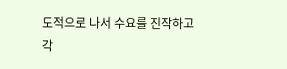도적으로 나서 수요를 진작하고 각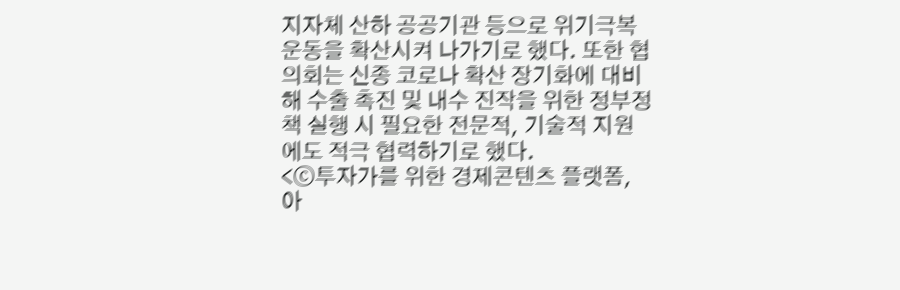지자체 산하 공공기관 등으로 위기극복 운동을 확산시켜 나가기로 했다. 또한 협의회는 신종 코로나 확산 장기화에 대비해 수출 촉진 및 내수 진작을 위한 정부정책 실행 시 필요한 전문적, 기술적 지원에도 적극 협력하기로 했다.
<ⓒ투자가를 위한 경제콘텐츠 플랫폼, 아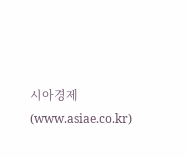시아경제(www.asiae.co.kr)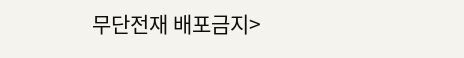무단전재 배포금지>